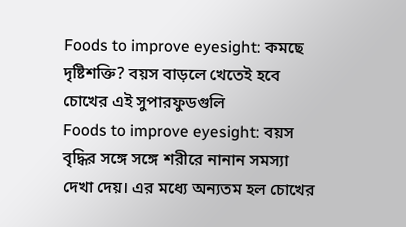Foods to improve eyesight: কমছে দৃষ্টিশক্তি? বয়স বাড়লে খেতেই হবে চোখের এই সুপারফুডগুলি
Foods to improve eyesight: বয়স বৃদ্ধির সঙ্গে সঙ্গে শরীরে নানান সমস্যা দেখা দেয়। এর মধ্যে অন্যতম হল চোখের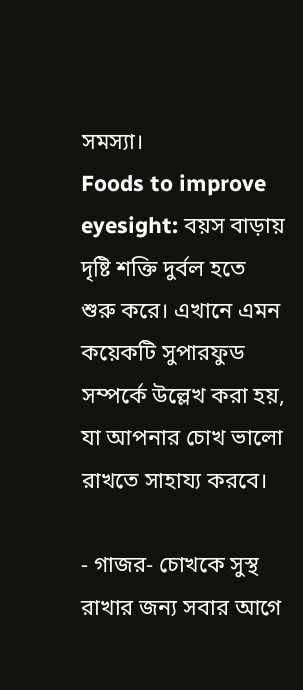সমস্যা।
Foods to improve eyesight: বয়স বাড়ায় দৃষ্টি শক্তি দুর্বল হতে শুরু করে। এখানে এমন কয়েকটি সুপারফুড সম্পর্কে উল্লেখ করা হয়, যা আপনার চোখ ভালো রাখতে সাহায্য করবে।

- গাজর- চোখকে সুস্থ রাখার জন্য সবার আগে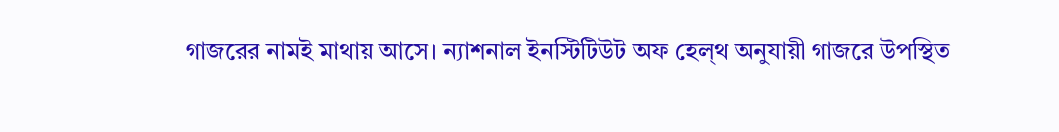গাজরের নামই মাথায় আসে। ন্যাশনাল ইনস্টিটিউট অফ হেল্থ অনুযায়ী গাজরে উপস্থিত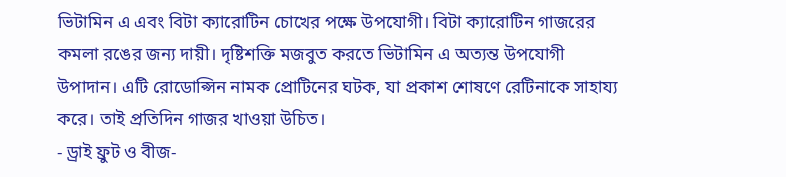ভিটামিন এ এবং বিটা ক্যারোটিন চোখের পক্ষে উপযোগী। বিটা ক্যারোটিন গাজরের কমলা রঙের জন্য দায়ী। দৃষ্টিশক্তি মজবুত করতে ভিটামিন এ অত্যন্ত উপযোগী উপাদান। এটি রোডোপ্সিন নামক প্রোটিনের ঘটক, যা প্রকাশ শোষণে রেটিনাকে সাহায্য করে। তাই প্রতিদিন গাজর খাওয়া উচিত।
- ড্রাই ফ্রুট ও বীজ-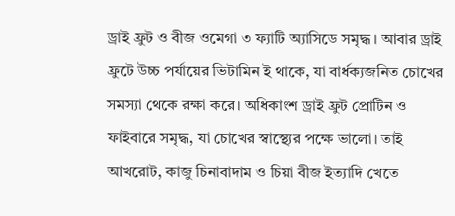ড্রাই ফ্রুট ও বীজ ওমেগা ৩ ফ্যাটি অ্যাসিডে সমৃদ্ধ। আবার ড্রাই ফ্রুটে উচ্চ পর্যায়ের ভিটামিন ই থাকে, যা বার্ধক্যজনিত চোখের সমস্যা থেকে রক্ষা করে। অধিকাংশ ড্রাই ফ্রুট প্রোটিন ও ফাইবারে সমৃদ্ধ, যা চোখের স্বাস্থ্যের পক্ষে ভালো। তাই আখরোট, কাজু চিনাবাদাম ও চিয়া বীজ ইত্যাদি খেতে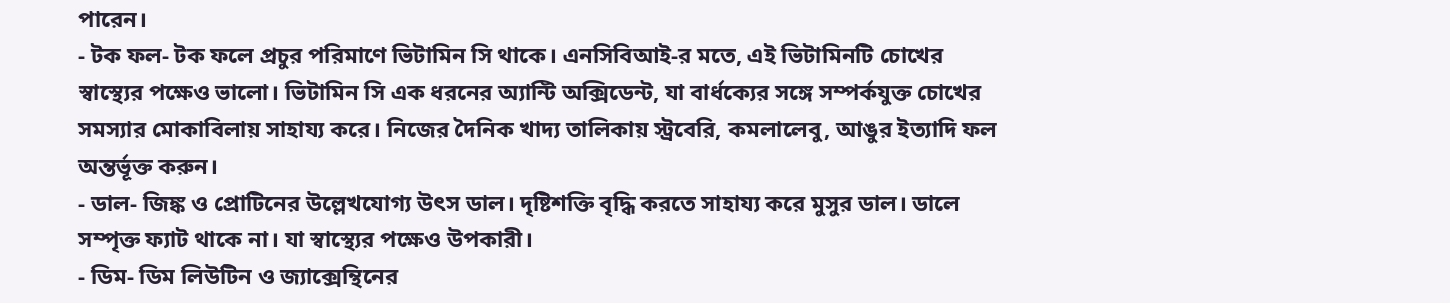পারেন।
- টক ফল- টক ফলে প্রচুর পরিমাণে ভিটামিন সি থাকে। এনসিবিআই-র মতে, এই ভিটামিনটি চোখের স্বাস্থ্যের পক্ষেও ভালো। ভিটামিন সি এক ধরনের অ্যান্টি অক্সিডেন্ট, যা বার্ধক্যের সঙ্গে সম্পর্কযুক্ত চোখের সমস্যার মোকাবিলায় সাহায্য করে। নিজের দৈনিক খাদ্য তালিকায় স্ট্রবেরি, কমলালেবু, আঙুর ইত্যাদি ফল অন্তর্ভূক্ত করুন।
- ডাল- জিঙ্ক ও প্রোটিনের উল্লেখযোগ্য উৎস ডাল। দৃষ্টিশক্তি বৃদ্ধি করতে সাহায্য করে মুসুর ডাল। ডালে সম্পৃক্ত ফ্যাট থাকে না। যা স্বাস্থ্যের পক্ষেও উপকারী।
- ডিম- ডিম লিউটিন ও জ্যাক্সেন্থিনের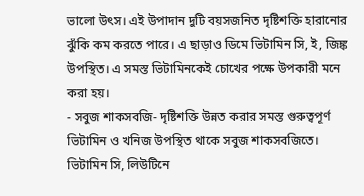ভালো উৎস। এই উপাদান দুটি বয়সজনিত দৃষ্টিশক্তি হারানোর ঝুঁকি কম করতে পারে। এ ছাড়াও ডিমে ভিটামিন সি, ই, জিঙ্ক উপস্থিত। এ সমস্ত ভিটামিনকেই চোখের পক্ষে উপকারী মনে করা হয়।
- সবুজ শাকসবজি- দৃষ্টিশক্তি উন্নত করার সমস্ত গুরুত্বপূর্ণ ভিটামিন ও খনিজ উপস্থিত থাকে সবুজ শাকসবজিতে। ভিটামিন সি, লিউটিনে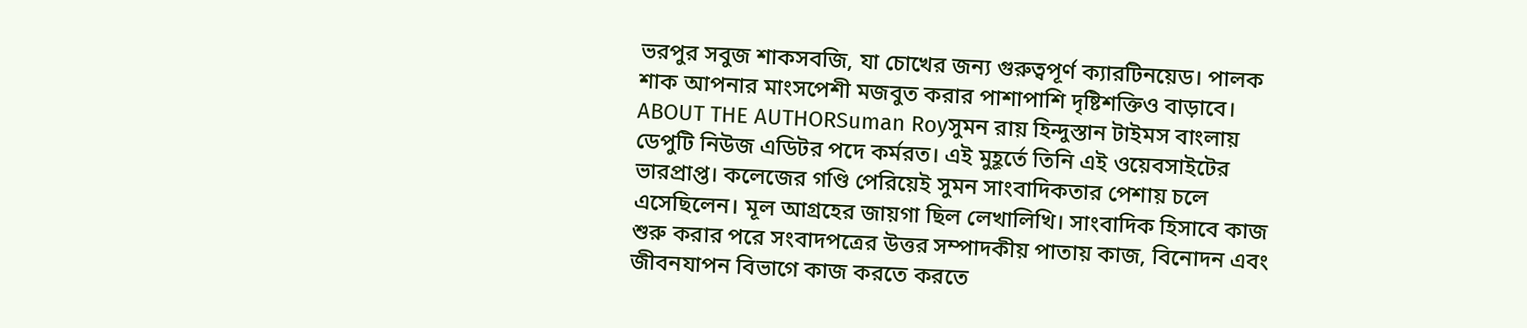ভরপুর সবুজ শাকসবজি, যা চোখের জন্য গুরুত্বপূর্ণ ক্যারটিনয়েড। পালক শাক আপনার মাংসপেশী মজবুত করার পাশাপাশি দৃষ্টিশক্তিও বাড়াবে।
ABOUT THE AUTHORSuman Royসুমন রায় হিন্দুস্তান টাইমস বাংলায় ডেপুটি নিউজ এডিটর পদে কর্মরত। এই মুহূর্তে তিনি এই ওয়েবসাইটের ভারপ্রাপ্ত। কলেজের গণ্ডি পেরিয়েই সুমন সাংবাদিকতার পেশায় চলে এসেছিলেন। মূল আগ্রহের জায়গা ছিল লেখালিখি। সাংবাদিক হিসাবে কাজ শুরু করার পরে সংবাদপত্রের উত্তর সম্পাদকীয় পাতায় কাজ, বিনোদন এবং জীবনযাপন বিভাগে কাজ করতে করতে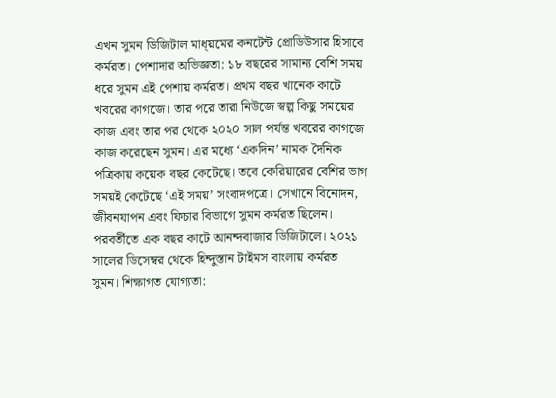এখন সুমন ডিজিটাল মাধ্য়মের কনটেন্ট প্রোডিউসার হিসাবে কর্মরত। পেশাদার অভিজ্ঞতা: ১৮ বছরের সামান্য বেশি সময় ধরে সুমন এই পেশায় কর্মরত। প্রথম বছর খানেক কাটে খবরের কাগজে। তার পরে তারা নিউজে স্বল্প কিছু সময়ের কাজ এবং তার পর থেকে ২০২০ সাল পর্যন্ত খবরের কাগজে কাজ করেছেন সুমন। এর মধ্যে ‘একদিন’ নামক দৈনিক পত্রিকায় কয়েক বছর কেটেছে। তবে কেরিয়ারের বেশির ভাগ সময়ই কেটেছে ‘এই সময়’ সংবাদপত্রে। সেখানে বিনোদন, জীবনযাপন এবং ফিচার বিভাগে সুমন কর্মরত ছিলেন। পরবর্তীতে এক বছর কাটে আনন্দবাজার ডিজিটালে। ২০২১ সালের ডিসেম্বর থেকে হিন্দুস্তান টাইমস বাংলায় কর্মরত সুমন। শিক্ষাগত যোগ্যতা: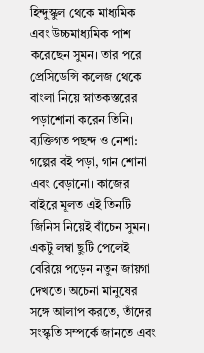হিন্দুস্কুল থেকে মাধ্যমিক এবং উচ্চমাধ্যমিক পাশ করেছেন সুমন। তার পরে প্রেসিডেন্সি কলেজ থেকে বাংলা নিয়ে স্নাতকস্তরের পড়াশোনা করেন তিনি। ব্যক্তিগত পছন্দ ও নেশা: গল্পের বই পড়া, গান শোনা এবং বেড়ানো। কাজের বাইরে মূলত এই তিনটি জিনিস নিয়েই বাঁচেন সুমন। একটু লম্বা ছুটি পেলেই বেরিয়ে পড়েন নতুন জায়গা দেখতে। অচেনা মানুষের সঙ্গে আলাপ করতে, তাঁদের সংস্কৃতি সম্পর্কে জানতে এবং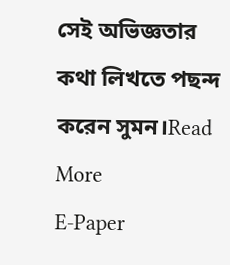সেই অভিজ্ঞতার কথা লিখতে পছন্দ করেন সুমন।Read More
E-Paper